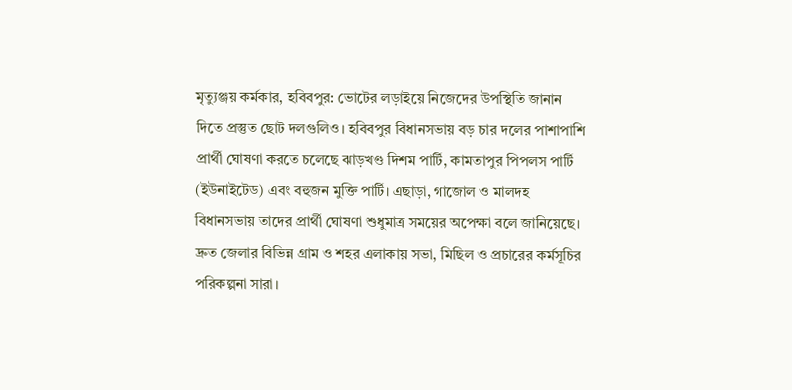মৃত্যুঞ্জয় কর্মকার, হবিবপুর: ভোটের লড়াইয়ে নিজেদের উপস্থিতি জানান দিতে প্রস্তুত ছোট দলগুলিও। হবিবপুর বিধানসভায় বড় চার দলের পাশাপাশি প্রার্থী ঘোষণা করতে চলেছে ঝাড়খণ্ড দিশম পার্টি, কামতাপুর পিপলস পার্টি (ইউনাইটেড) এবং বহুজন মুক্তি পার্টি। এছাড়া, গাজোল ও মালদহ বিধানসভায় তাদের প্রার্থী ঘোষণা শুধুমাত্র সময়ের অপেক্ষা বলে জানিয়েছে।
দ্রুত জেলার বিভিন্ন গ্রাম ও শহর এলাকায় সভা, মিছিল ও প্রচারের কর্মসূচির পরিকল্পনা সারা।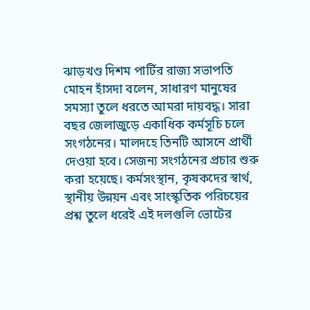ঝাড়খণ্ড দিশম পার্টির রাজ্য সভাপতি মোহন হাঁসদা বলেন, সাধারণ মানুষের সমস্যা তুলে ধরতে আমরা দায়বদ্ধ। সারা বছর জেলাজুড়ে একাধিক কর্মসূচি চলে সংগঠনের। মালদহে তিনটি আসনে প্রার্থী দেওয়া হবে। সেজন্য সংগঠনের প্রচার শুরু করা হয়েছে। কর্মসংস্থান, কৃষকদের স্বার্থ, স্থানীয় উন্নয়ন এবং সাংস্কৃতিক পরিচয়ের প্রশ্ন তুলে ধরেই এই দলগুলি ভোটের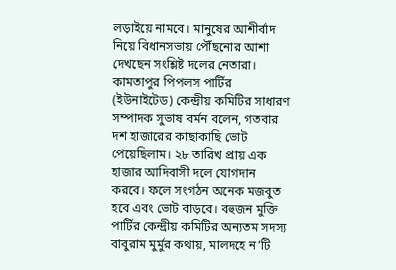লড়াইয়ে নামবে। মানুষের আশীর্বাদ নিয়ে বিধানসভায় পৌঁছনোর আশা দেখছেন সংশ্লিষ্ট দলের নেতারা। কামতাপুর পিপলস পার্টির (ইউনাইটেড) কেন্দ্রীয় কমিটির সাধারণ সম্পাদক সুভাষ বর্মন বলেন, গতবার দশ হাজারের কাছাকাছি ভোট পেয়েছিলাম। ২৮ তারিখ প্রায় এক হাজার আদিবাসী দলে যোগদান করবে। ফলে সংগঠন অনেক মজবুত হবে এবং ভোট বাড়বে। বহুজন মুক্তি পার্টির কেন্দ্রীয় কমিটির অন্যতম সদস্য বাবুরাম মুর্মুর কথায়, মালদহে ন’টি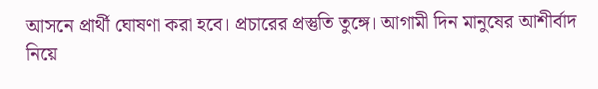আসনে প্রার্থী ঘোষণা করা হবে। প্রচারের প্রস্তুতি তুঙ্গে। আগামী দিন মানুষের আশীর্বাদ নিয়ে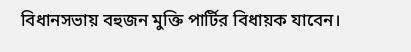বিধানসভায় বহুজন মুক্তি পার্টির বিধায়ক যাবেন।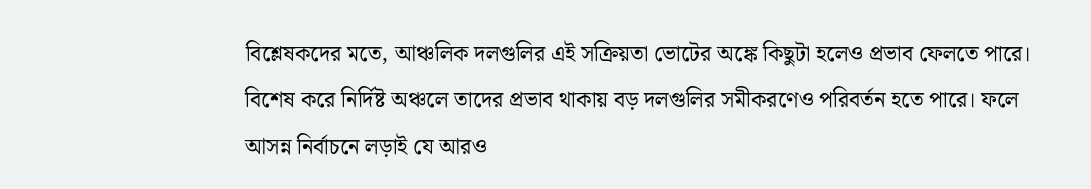বিশ্লেষকদের মতে, আঞ্চলিক দলগুলির এই সক্রিয়তা ভোটের অঙ্কে কিছুটা হলেও প্রভাব ফেলতে পারে। বিশেষ করে নির্দিষ্ট অঞ্চলে তাদের প্রভাব থাকায় বড় দলগুলির সমীকরণেও পরিবর্তন হতে পারে। ফলে আসন্ন নির্বাচনে লড়াই যে আরও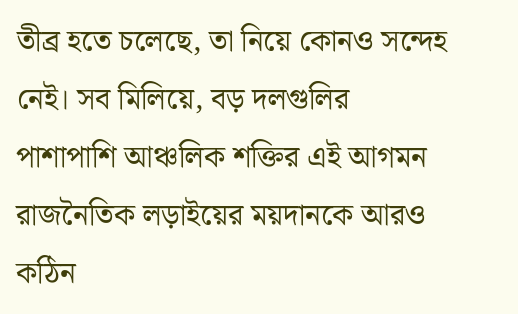তীব্র হতে চলেছে, তা নিয়ে কোনও সন্দেহ নেই। সব মিলিয়ে, বড় দলগুলির পাশাপাশি আঞ্চলিক শক্তির এই আগমন রাজনৈতিক লড়াইয়ের ময়দানকে আরও কঠিন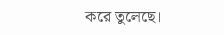করে তুলেছে।